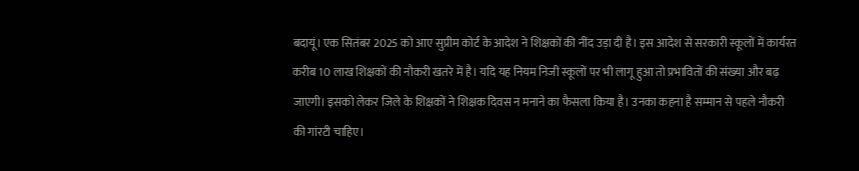बदायूं। एक सितंबर 2025 को आए सुप्रीम कोर्ट के आदेश ने शिक्षकों की नींद उड़ा दी है। इस आदेश से सरकारी स्कूलों में कार्यरत करीब 10 लाख शिक्षकों की नौकरी खतरे में है। यदि यह नियम निजी स्कूलों पर भी लागू हुआ तो प्रभावितों की संख्या और बढ़ जाएगी। इसको लेकर जिले के शिक्षकों ने शिक्षक दिवस न मनाने का फैसला किया है। उनका कहना है सम्मान से पहले नौकरी की गांरटी चाहिए।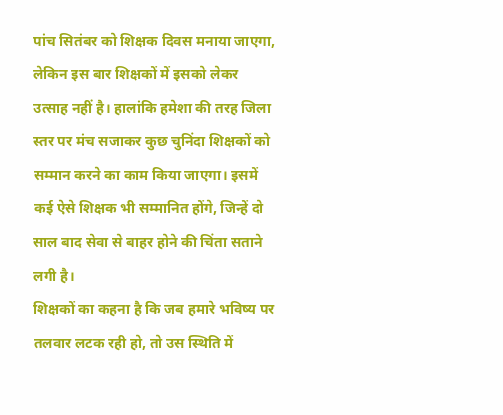पांच सितंबर को शिक्षक दिवस मनाया जाएगा, लेकिन इस बार शिक्षकों में इसको लेकर उत्साह नहीं है। हालांकि हमेशा की तरह जिला स्तर पर मंच सजाकर कुछ चुनिंदा शिक्षकों को सम्मान करने का काम किया जाएगा। इसमें कई ऐसे शिक्षक भी सम्मानित होंगे, जिन्हें दो साल बाद सेवा से बाहर होने की चिंता सताने लगी है।
शिक्षकों का कहना है कि जब हमारे भविष्य पर तलवार लटक रही हो, तो उस स्थिति में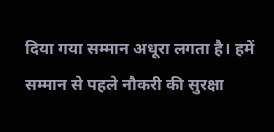दिया गया सम्मान अधूरा लगता है। हमें सम्मान से पहले नौकरी की सुरक्षा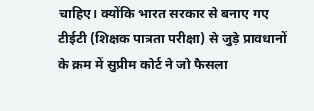चाहिए। क्योंकि भारत सरकार से बनाए गए टीईटी (शिक्षक पात्रता परीक्षा) से जुड़े प्रावधानों के क्रम में सुप्रीम कोर्ट ने जो फैसला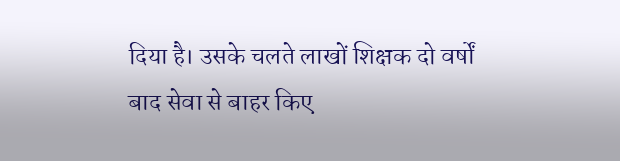दिया है। उसके चलते लाखों शिक्षक दो वर्षों बाद सेवा से बाहर किए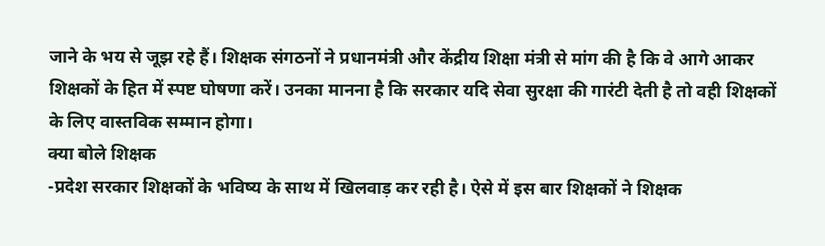जाने के भय से जूझ रहे हैं। शिक्षक संगठनों ने प्रधानमंत्री और केंद्रीय शिक्षा मंत्री से मांग की है कि वे आगे आकर शिक्षकों के हित में स्पष्ट घोषणा करें। उनका मानना है कि सरकार यदि सेवा सुरक्षा की गारंटी देती है तो वही शिक्षकों के लिए वास्तविक सम्मान होगा।
क्या बोले शिक्षक
-प्रदेश सरकार शिक्षकों के भविष्य के साथ में खिलवाड़ कर रही है। ऐसे में इस बार शिक्षकों ने शिक्षक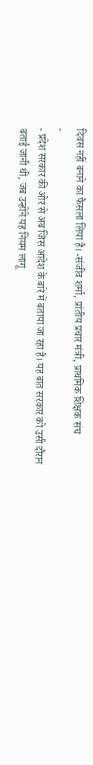दिवस नहीं बनाने का फैसला लिया है। -संजीव शर्मा, प्रांतीय प्रचार मंत्री, प्राथमिक शिक्षक संघ
-
- प्रदेश सरकार की ओर से अब जिस आदेश के बारे में बताया जा रहा है। यह बात सरकार को उसी दौरान बताई जानी थी, जब उन्होंने यह नियम लागू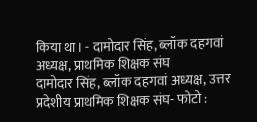किया था। - दामोदार सिंह, ब्लॉक दहगवां अध्यक्ष, प्राथमिक शिक्षक संघ
दामोदार सिंह, ब्लॉक दहगवां अध्यक्ष, उत्तर प्रदेशीय प्राथमिक शिक्षक संघ- फोटो :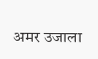अमर उजाला